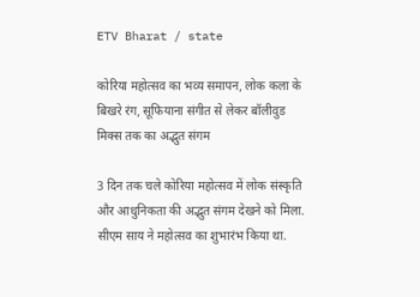ETV Bharat / state

कोरिया महोत्सव का भव्य समापन, लोक कला के बिखरे रंग, सूफियाना संगीत से लेकर बॉलीवुड मिक्स तक का अद्भुत संगम

3 दिन तक चले कोरिया महोत्सव में लोक संस्कृति और आधुनिकता की अद्भुत संगम देखने को मिला. सीएम साय ने महोत्सव का शुभारंभ किया था.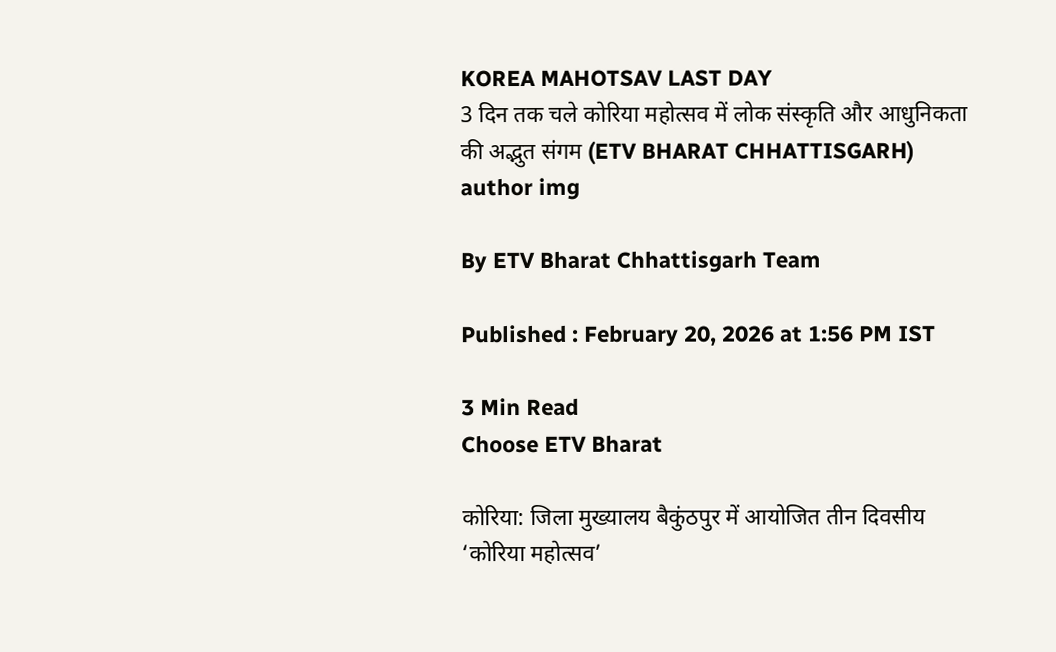KOREA MAHOTSAV LAST DAY
3 दिन तक चले कोरिया महोत्सव में लोक संस्कृति और आधुनिकता की अद्भुत संगम (ETV BHARAT CHHATTISGARH)
author img

By ETV Bharat Chhattisgarh Team

Published : February 20, 2026 at 1:56 PM IST

3 Min Read
Choose ETV Bharat

कोरिया: जिला मुख्यालय बैकुंठपुर में आयोजित तीन दिवसीय ‘कोरिया महोत्सव’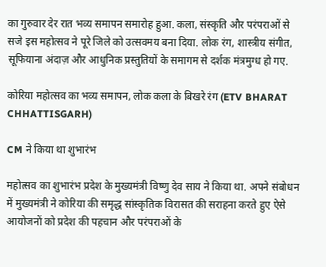का गुरुवार देर रात भव्य समापन समारोह हुआ. कला, संस्कृति और परंपराओं से सजे इस महोत्सव ने पूरे जिले को उत्सवमय बना दिया. लोक रंग, शास्त्रीय संगीत, सूफियाना अंदाज़ और आधुनिक प्रस्तुतियों के समागम से दर्शक मंत्रमुग्ध हो गए.

कोरिया महोत्सव का भव्य समापन, लोक कला के बिखरे रंग (ETV BHARAT CHHATTISGARH)

CM ने किया था शुभारंभ

महोत्सव का शुभारंभ प्रदेश के मुख्यमंत्री विष्णु देव साय ने किया था. अपने संबोधन में मुख्यमंत्री ने कोरिया की समृद्ध सांस्कृतिक विरासत की सराहना करते हुए ऐसे आयोजनों को प्रदेश की पहचान और परंपराओं के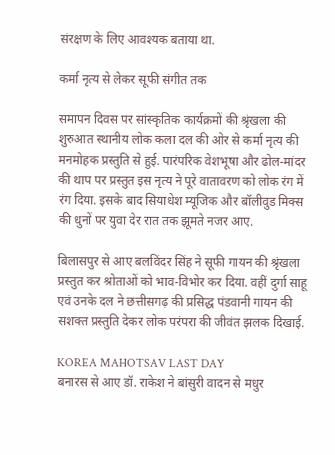संरक्षण के लिए आवश्यक बताया था.

कर्मा नृत्य से लेकर सूफी संगीत तक

समापन दिवस पर सांस्कृतिक कार्यक्रमों की श्रृंखला की शुरुआत स्थानीय लोक कला दल की ओर से कर्मा नृत्य की मनमोहक प्रस्तुति से हुई. पारंपरिक वेशभूषा और ढोल-मांदर की थाप पर प्रस्तुत इस नृत्य ने पूरे वातावरण को लोक रंग में रंग दिया. इसके बाद सियाधेश म्यूजिक और बॉलीवुड मिक्स की धुनों पर युवा देर रात तक झूमते नजर आए.

बिलासपुर से आए बलविंदर सिंह ने सूफी गायन की श्रृंखला प्रस्तुत कर श्रोताओं को भाव-विभोर कर दिया. वहीं दुर्गा साहू एवं उनके दल ने छत्तीसगढ़ की प्रसिद्ध पंडवानी गायन की सशक्त प्रस्तुति देकर लोक परंपरा की जीवंत झलक दिखाई.

KOREA MAHOTSAV LAST DAY
बनारस से आए डॉ. राकेश ने बांसुरी वादन से मधुर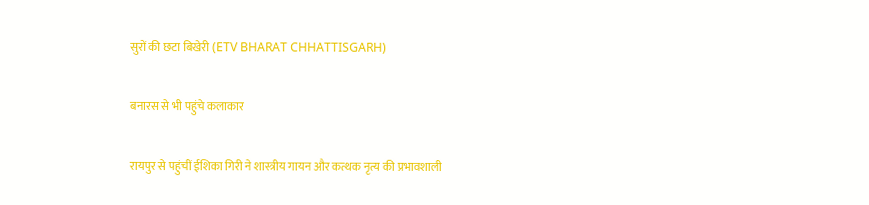सुरों की छटा बिखेरी (ETV BHARAT CHHATTISGARH)

बनारस से भी पहुंचे कलाकार

रायपुर से पहुंचीं ईशिका गिरी ने शास्त्रीय गायन और कत्थक नृत्य की प्रभावशाली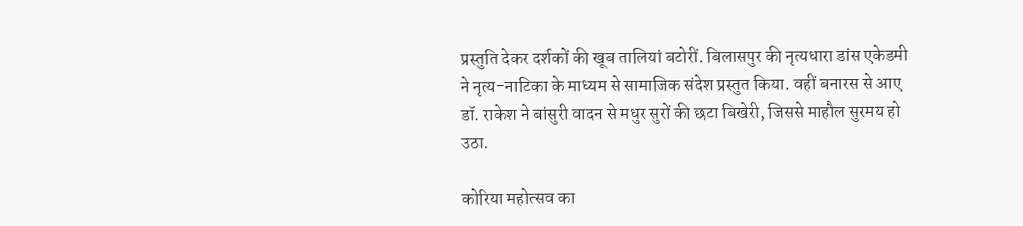प्रस्तुति देकर दर्शकों की खूब तालियां बटोरीं. बिलासपुर की नृत्यधारा डांस एकेडमी ने नृत्य-नाटिका के माध्यम से सामाजिक संदेश प्रस्तुत किया. वहीं बनारस से आए डॉ. राकेश ने बांसुरी वादन से मधुर सुरों की छटा बिखेरी, जिससे माहौल सुरमय हो उठा.

कोरिया महोत्सव का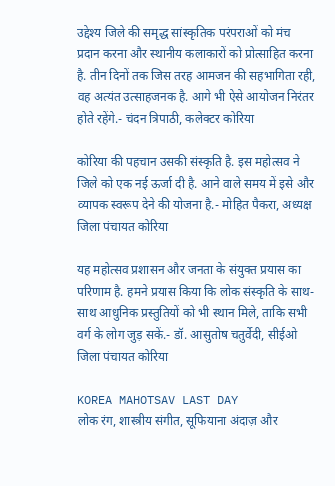उद्देश्य जिले की समृद्ध सांस्कृतिक परंपराओं को मंच प्रदान करना और स्थानीय कलाकारों को प्रोत्साहित करना है. तीन दिनों तक जिस तरह आमजन की सहभागिता रही, वह अत्यंत उत्साहजनक है. आगे भी ऐसे आयोजन निरंतर होते रहेंगे.- चंदन त्रिपाठी, कलेक्टर कोरिया

कोरिया की पहचान उसकी संस्कृति है. इस महोत्सव ने जिले को एक नई ऊर्जा दी है. आने वाले समय में इसे और व्यापक स्वरूप देने की योजना है.- मोहित पैकरा, अध्यक्ष जिला पंचायत कोरिया

यह महोत्सव प्रशासन और जनता के संयुक्त प्रयास का परिणाम है. हमने प्रयास किया कि लोक संस्कृति के साथ-साथ आधुनिक प्रस्तुतियों को भी स्थान मिले, ताकि सभी वर्ग के लोग जुड़ सकें.- डॉ. आसुतोष चतुर्वेदी, सीईओ जिला पंचायत कोरिया

KOREA MAHOTSAV LAST DAY
लोक रंग, शास्त्रीय संगीत, सूफियाना अंदाज़ और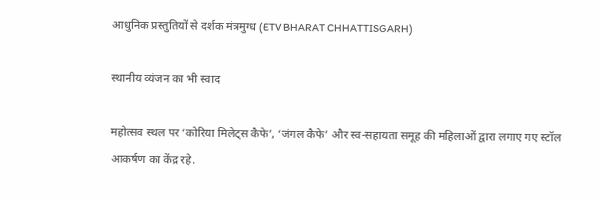आधुनिक प्रस्तुतियों से दर्शक मंत्रमुग्ध (ETV BHARAT CHHATTISGARH)

स्थानीय व्यंजन का भी स्वाद

महोत्सव स्थल पर ‘कोरिया मिलेट्स कैफे’, ‘जंगल कैफे’ और स्व-सहायता समूह की महिलाओं द्वारा लगाए गए स्टॉल आकर्षण का केंद्र रहे.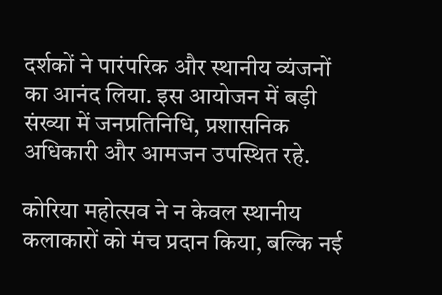दर्शकों ने पारंपरिक और स्थानीय व्यंजनों का आनंद लिया. इस आयोजन में बड़ी संख्या में जनप्रतिनिधि, प्रशासनिक अधिकारी और आमजन उपस्थित रहे.

कोरिया महोत्सव ने न केवल स्थानीय कलाकारों को मंच प्रदान किया, बल्कि नई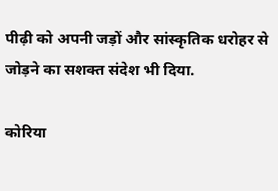पीढ़ी को अपनी जड़ों और सांस्कृतिक धरोहर से जोड़ने का सशक्त संदेश भी दिया.

कोरिया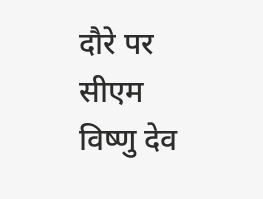दौरे पर सीएम विष्णु देव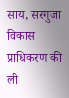साय, सरगुजा विकास प्राधिकरण की ली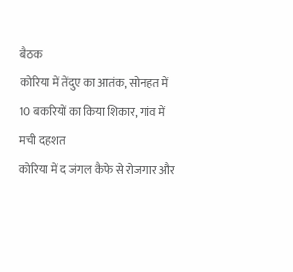बैठक
कोरिया में तेंदुए का आतंक, सोनहत में 10 बकरियों का किया शिकार, गांव में मची दहशत
कोरिया में द जंगल कैफे से रोजगार और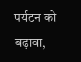पर्यटन को बढ़ावा,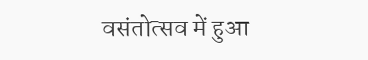वसंतोत्सव में हुआ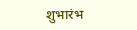शुभारंभ